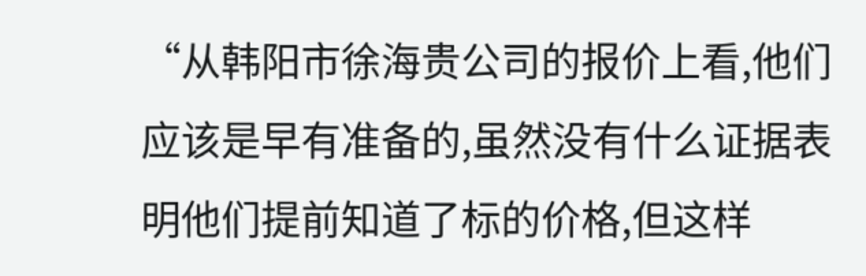“从韩阳市徐海贵公司的报价上看,他们应该是早有准备的,虽然没有什么证据表明他们提前知道了标的价格,但这样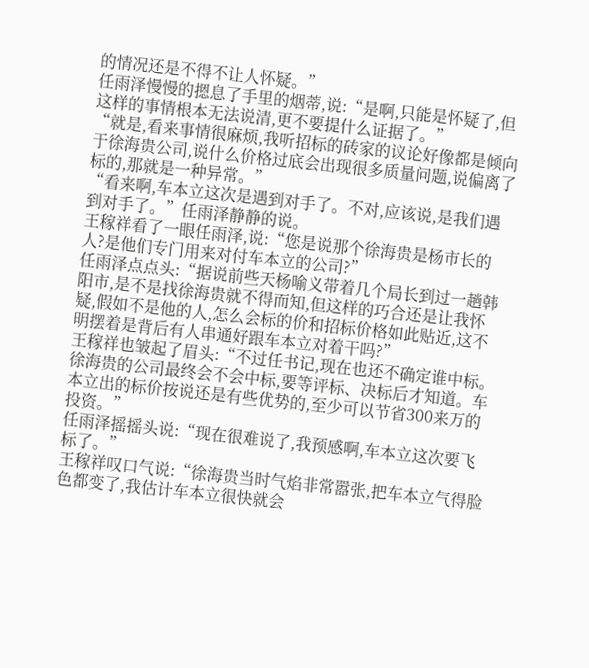的情况还是不得不让人怀疑。”
任雨泽慢慢的摁息了手里的烟蒂,说:“是啊,只能是怀疑了,但这样的事情根本无法说清,更不要提什么证据了。”
“就是,看来事情很麻烦,我听招标的砖家的议论好像都是倾向于徐海贵公司,说什么价格过底会出现很多质量问题,说偏离了标的,那就是一种异常。”
“看来啊,车本立这次是遇到对手了。不对,应该说,是我们遇到对手了。”任雨泽静静的说。
王稼祥看了一眼任雨泽,说:“您是说那个徐海贵是杨市长的人?是他们专门用来对付车本立的公司?”
任雨泽点点头:“据说前些天杨喻义带着几个局长到过一趟韩阳市,是不是找徐海贵就不得而知,但这样的巧合还是让我怀疑,假如不是他的人,怎么会标的价和招标价格如此贴近,这不明摆着是背后有人串通好跟车本立对着干吗?”
王稼祥也皱起了眉头:“不过任书记,现在也还不确定谁中标。徐海贵的公司最终会不会中标,要等评标、决标后才知道。车本立出的标价按说还是有些优势的,至少可以节省300来万的投资。”
任雨泽摇摇头说:“现在很难说了,我预感啊,车本立这次要飞标了。”
王稼祥叹口气说:“徐海贵当时气焰非常嚣张,把车本立气得脸色都变了,我估计车本立很快就会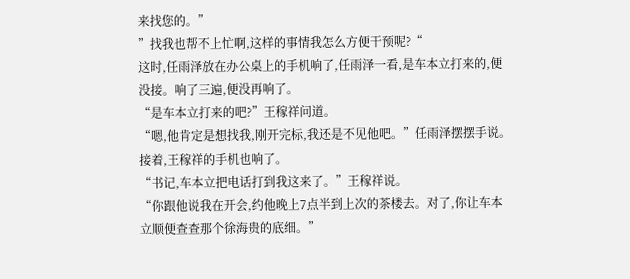来找您的。”
”找我也帮不上忙啊,这样的事情我怎么方便干预呢?“
这时,任雨泽放在办公桌上的手机响了,任雨泽一看,是车本立打来的,便没接。响了三遍,便没再响了。
“是车本立打来的吧?”王稼祥问道。
“嗯,他肯定是想找我,刚开完标,我还是不见他吧。”任雨泽摆摆手说。
接着,王稼祥的手机也响了。
“书记,车本立把电话打到我这来了。”王稼祥说。
“你跟他说我在开会,约他晚上7点半到上次的茶楼去。对了,你让车本立顺便查查那个徐海贵的底细。”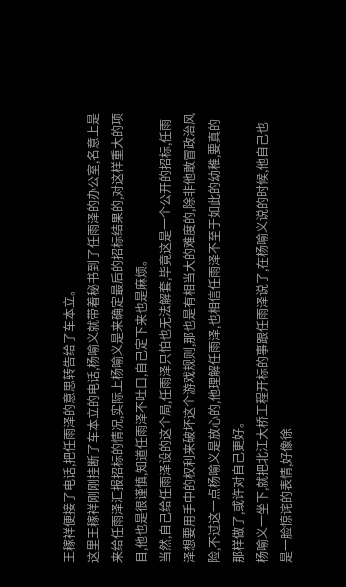王稼祥便接了电话,把任雨泽的意思转告给了车本立。
这里王稼祥刚刚挂断了车本立的电话,杨喻义就带着秘书到了任雨泽的办公室,名意上是来给任雨泽汇报招标的情况,实际上杨喻义是来确定最后的招标结果的,对这样重大的项目,他也是很谨慎,知道任雨泽不吐口,自己定下来也是麻烦。
当然,自己给任雨泽设的这个局,任雨泽只怕也无法解套,毕竟这是一个公开的招标,任雨泽想要用手中的权利来破坏这个游戏规则,那也是有相当大的难度的,除非他敢冒政治风险,不过这一点杨喻义是放心的,他理解任雨泽,也相信任雨泽不至于如此的幼稚,要真的那样做了,或许对自己更好。
杨喻义一坐下,就把北江大桥工程开标的事跟任雨泽说了,在杨喻义说的时候,他自己也是一脸惊诧的表情,好像徐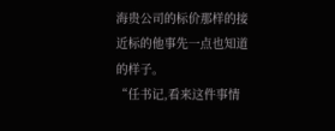海贵公司的标价那样的接近标的他事先一点也知道的样子。
“任书记,看来这件事情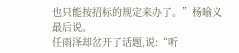也只能按招标的规定来办了。”杨喻义最后说。
任雨泽却岔开了话题,说:“听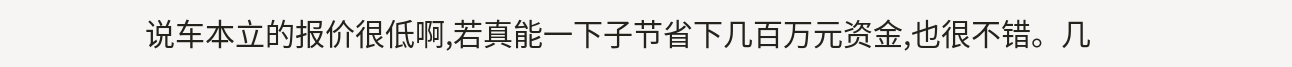说车本立的报价很低啊,若真能一下子节省下几百万元资金,也很不错。几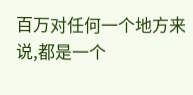百万对任何一个地方来说,都是一个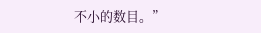不小的数目。”